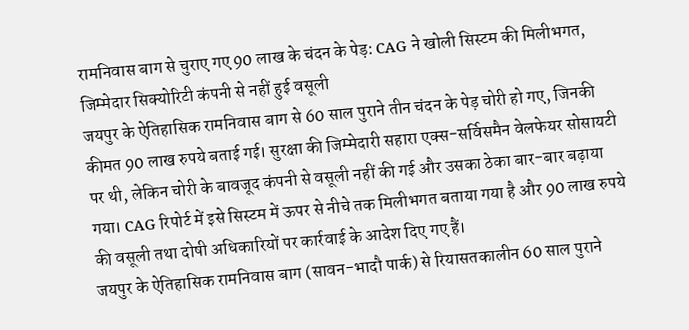रामनिवास बाग से चुराए गए 90 लाख के चंदन के पेड़: CAG ने खोली सिस्टम की मिलीभगत, जिम्मेदार सिक्योरिटी कंपनी से नहीं हुई वसूली
जयपुर के ऐतिहासिक रामनिवास बाग से 60 साल पुराने तीन चंदन के पेड़ चोरी हो गए, जिनकी कीमत 90 लाख रुपये बताई गई। सुरक्षा की जिम्मेदारी सहारा एक्स-सर्विसमैन वेलफेयर सोसायटी पर थी, लेकिन चोरी के बावजूद कंपनी से वसूली नहीं की गई और उसका ठेका बार-बार बढ़ाया गया। CAG रिपोर्ट में इसे सिस्टम में ऊपर से नीचे तक मिलीभगत बताया गया है और 90 लाख रुपये की वसूली तथा दोषी अधिकारियों पर कार्रवाई के आदेश दिए गए हैं।
जयपुर के ऐतिहासिक रामनिवास बाग (सावन-भादौ पार्क) से रियासतकालीन 60 साल पुराने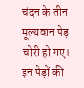चंदन के तीन मूल्यवान पेड़ चोरी हो गए। इन पेड़ों की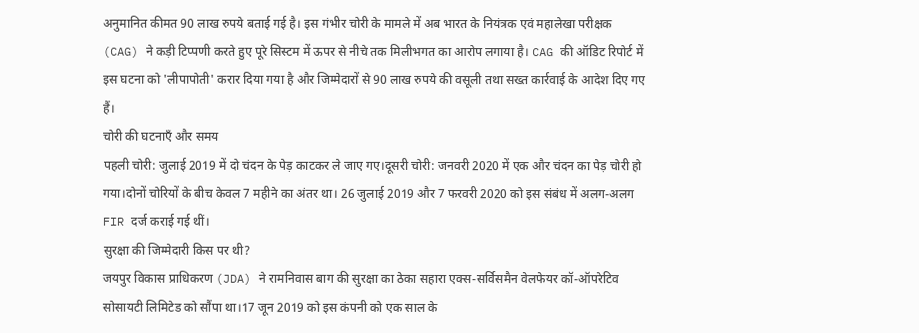अनुमानित कीमत 90 लाख रुपये बताई गई है। इस गंभीर चोरी के मामले में अब भारत के नियंत्रक एवं महालेखा परीक्षक (CAG) ने कड़ी टिप्पणी करते हुए पूरे सिस्टम में ऊपर से नीचे तक मिलीभगत का आरोप लगाया है। CAG की ऑडिट रिपोर्ट में इस घटना को 'लीपापोती' करार दिया गया है और जिम्मेदारों से 90 लाख रुपये की वसूली तथा सख्त कार्रवाई के आदेश दिए गए हैं।
चोरी की घटनाएँ और समय
पहली चोरी: जुलाई 2019 में दो चंदन के पेड़ काटकर ले जाए गए।दूसरी चोरी: जनवरी 2020 में एक और चंदन का पेड़ चोरी हो गया।दोनों चोरियों के बीच केवल 7 महीने का अंतर था। 26 जुलाई 2019 और 7 फरवरी 2020 को इस संबंध में अलग-अलग FIR दर्ज कराई गई थीं।
सुरक्षा की जिम्मेदारी किस पर थी?
जयपुर विकास प्राधिकरण (JDA) ने रामनिवास बाग की सुरक्षा का ठेका सहारा एक्स-सर्विसमैन वेलफेयर कॉ-ऑपरेटिव सोसायटी लिमिटेड को सौंपा था।17 जून 2019 को इस कंपनी को एक साल के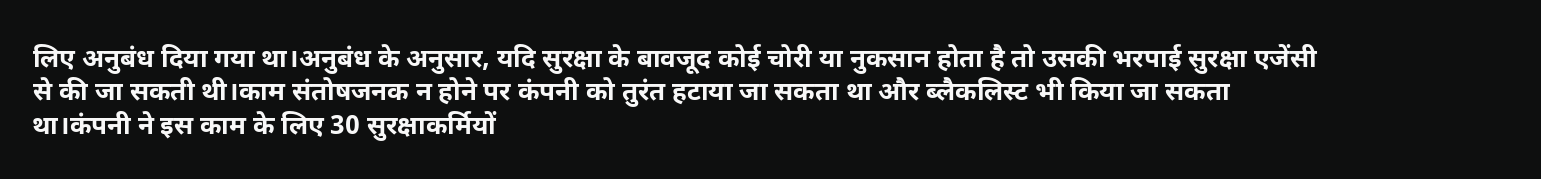लिए अनुबंध दिया गया था।अनुबंध के अनुसार, यदि सुरक्षा के बावजूद कोई चोरी या नुकसान होता है तो उसकी भरपाई सुरक्षा एजेंसी से की जा सकती थी।काम संतोषजनक न होने पर कंपनी को तुरंत हटाया जा सकता था और ब्लैकलिस्ट भी किया जा सकता था।कंपनी ने इस काम के लिए 30 सुरक्षाकर्मियों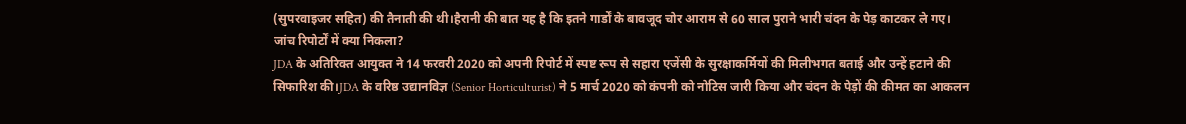(सुपरवाइजर सहित) की तैनाती की थी।हैरानी की बात यह है कि इतने गार्डों के बावजूद चोर आराम से 60 साल पुराने भारी चंदन के पेड़ काटकर ले गए।
जांच रिपोर्टों में क्या निकला?
JDA के अतिरिक्त आयुक्त ने 14 फरवरी 2020 को अपनी रिपोर्ट में स्पष्ट रूप से सहारा एजेंसी के सुरक्षाकर्मियों की मिलीभगत बताई और उन्हें हटाने की सिफारिश की।JDA के वरिष्ठ उद्यानविज्ञ (Senior Horticulturist) ने 5 मार्च 2020 को कंपनी को नोटिस जारी किया और चंदन के पेड़ों की कीमत का आकलन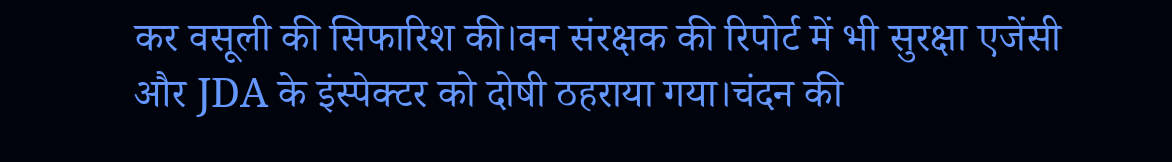कर वसूली की सिफारिश की।वन संरक्षक की रिपोर्ट में भी सुरक्षा एजेंसी और JDA के इंस्पेक्टर को दोषी ठहराया गया।चंदन की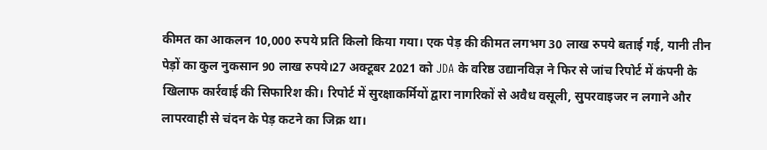कीमत का आकलन 10,000 रुपये प्रति किलो किया गया। एक पेड़ की कीमत लगभग 30 लाख रुपये बताई गई, यानी तीन पेड़ों का कुल नुकसान 90 लाख रुपये।27 अक्टूबर 2021 को JDA के वरिष्ठ उद्यानविज्ञ ने फिर से जांच रिपोर्ट में कंपनी के खिलाफ कार्रवाई की सिफारिश की। रिपोर्ट में सुरक्षाकर्मियों द्वारा नागरिकों से अवैध वसूली, सुपरवाइजर न लगाने और लापरवाही से चंदन के पेड़ कटने का जिक्र था।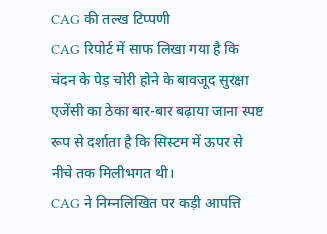CAG की तल्ख टिप्पणी
CAG रिपोर्ट में साफ लिखा गया है कि चंदन के पेड़ चोरी होने के बावजूद सुरक्षा एजेंसी का ठेका बार-बार बढ़ाया जाना स्पष्ट रूप से दर्शाता है कि सिस्टम में ऊपर से नीचे तक मिलीभगत थी।
CAG ने निम्नलिखित पर कड़ी आपत्ति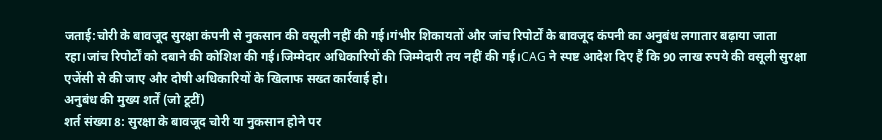जताई:चोरी के बावजूद सुरक्षा कंपनी से नुकसान की वसूली नहीं की गई।गंभीर शिकायतों और जांच रिपोर्टों के बावजूद कंपनी का अनुबंध लगातार बढ़ाया जाता रहा।जांच रिपोर्टों को दबाने की कोशिश की गई।जिम्मेदार अधिकारियों की जिम्मेदारी तय नहीं की गई।CAG ने स्पष्ट आदेश दिए हैं कि 90 लाख रुपये की वसूली सुरक्षा एजेंसी से की जाए और दोषी अधिकारियों के खिलाफ सख्त कार्रवाई हो।
अनुबंध की मुख्य शर्तें (जो टूटीं)
शर्त संख्या 8: सुरक्षा के बावजूद चोरी या नुकसान होने पर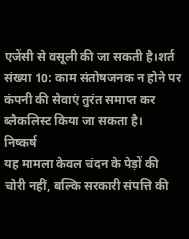एजेंसी से वसूली की जा सकती है।शर्त संख्या 10: काम संतोषजनक न होने पर कंपनी की सेवाएं तुरंत समाप्त कर ब्लैकलिस्ट किया जा सकता है।
निष्कर्ष
यह मामला केवल चंदन के पेड़ों की चोरी नहीं, बल्कि सरकारी संपत्ति की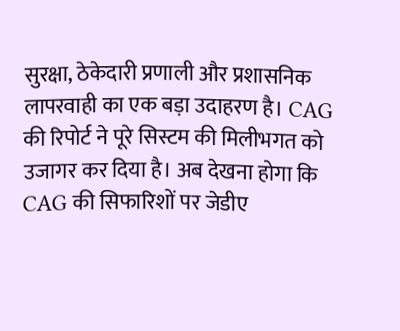सुरक्षा, ठेकेदारी प्रणाली और प्रशासनिक लापरवाही का एक बड़ा उदाहरण है। CAG की रिपोर्ट ने पूरे सिस्टम की मिलीभगत को उजागर कर दिया है। अब देखना होगा कि CAG की सिफारिशों पर जेडीए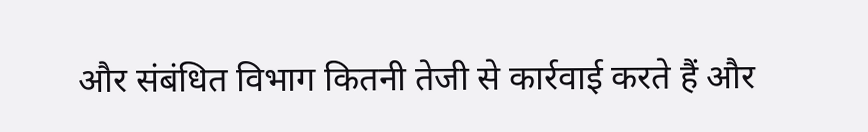और संबंधित विभाग कितनी तेजी से कार्रवाई करते हैं और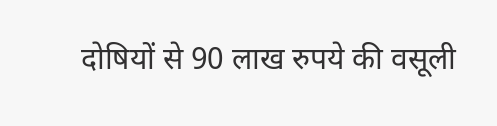दोषियों से 90 लाख रुपये की वसूली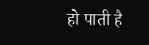हो पाती है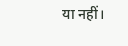या नहीं।